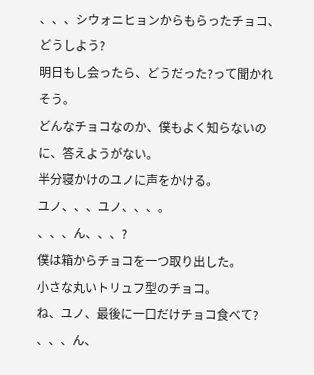、、、シウォニヒョンからもらったチョコ、どうしよう?
明日もし会ったら、どうだった?って聞かれそう。
どんなチョコなのか、僕もよく知らないのに、答えようがない。
半分寝かけのユノに声をかける。
ユノ、、、ユノ、、、。
、、、ん、、、?
僕は箱からチョコを一つ取り出した。
小さな丸いトリュフ型のチョコ。
ね、ユノ、最後に一口だけチョコ食べて?
、、、ん、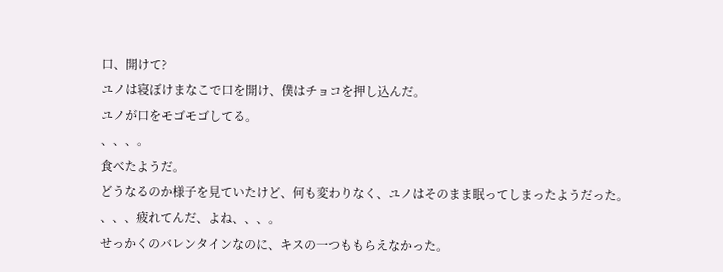口、開けて?
ユノは寝ぼけまなこで口を開け、僕はチョコを押し込んだ。
ユノが口をモゴモゴしてる。
、、、。
食べたようだ。
どうなるのか様子を見ていたけど、何も変わりなく、ユノはそのまま眠ってしまったようだった。
、、、疲れてんだ、よね、、、。
せっかくのバレンタインなのに、キスの一つももらえなかった。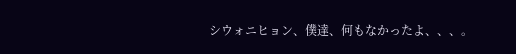シウォニヒョン、僕達、何もなかったよ、、、。